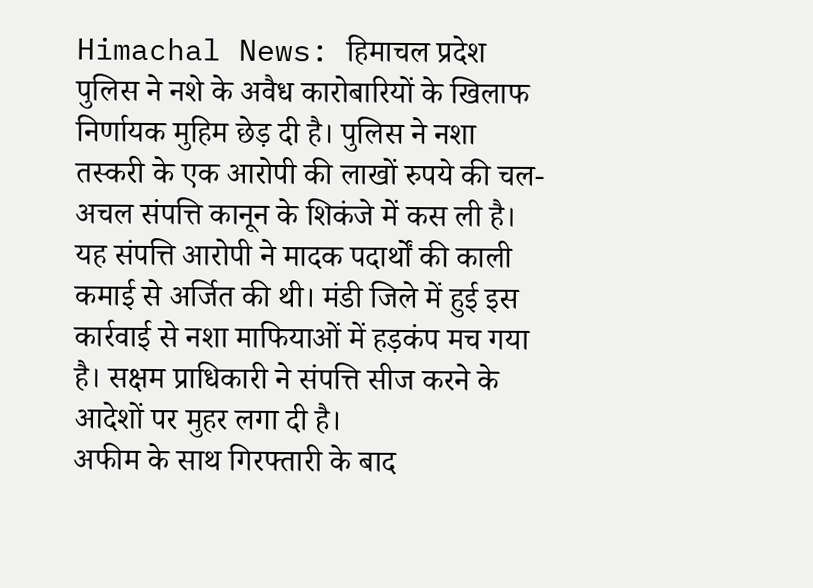Himachal News: हिमाचल प्रदेश पुलिस ने नशे के अवैध कारोबारियों के खिलाफ निर्णायक मुहिम छेड़ दी है। पुलिस ने नशा तस्करी के एक आरोपी की लाखों रुपये की चल-अचल संपत्ति कानून के शिकंजे में कस ली है। यह संपत्ति आरोपी ने मादक पदार्थों की काली कमाई से अर्जित की थी। मंडी जिले में हुई इस कार्रवाई से नशा माफियाओं में हड़कंप मच गया है। सक्षम प्राधिकारी ने संपत्ति सीज करने के आदेशों पर मुहर लगा दी है।
अफीम के साथ गिरफ्तारी के बाद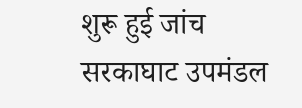शुरू हुई जांच
सरकाघाट उपमंडल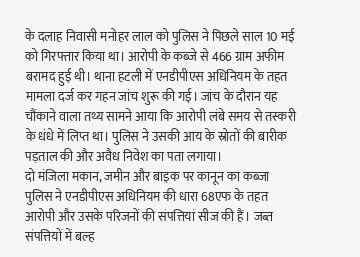के दलाह निवासी मनोहर लाल को पुलिस ने पिछले साल 10 मई को गिरफ्तार किया था। आरोपी के कब्जे से 466 ग्राम अफीम बरामद हुई थी। थाना हटली में एनडीपीएस अधिनियम के तहत मामला दर्ज कर गहन जांच शुरू की गई। जांच के दौरान यह चौंकाने वाला तथ्य सामने आया कि आरोपी लंबे समय से तस्करी के धंधे में लिप्त था। पुलिस ने उसकी आय के स्रोतों की बारीक पड़ताल की और अवैध निवेश का पता लगाया।
दो मंजिला मकान, जमीन और बाइक पर कानून का कब्जा
पुलिस ने एनडीपीएस अधिनियम की धारा 68एफ के तहत आरोपी और उसके परिजनों की संपत्तियां सीज की हैं। जब्त संपत्तियों में बल्ह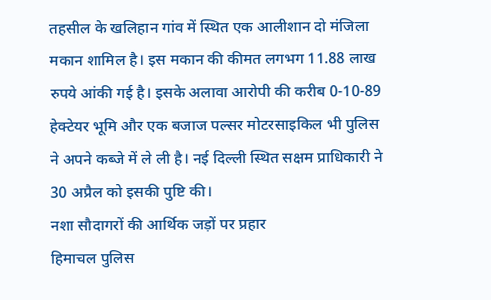तहसील के खलिहान गांव में स्थित एक आलीशान दो मंजिला मकान शामिल है। इस मकान की कीमत लगभग 11.88 लाख रुपये आंकी गई है। इसके अलावा आरोपी की करीब 0-10-89 हेक्टेयर भूमि और एक बजाज पल्सर मोटरसाइकिल भी पुलिस ने अपने कब्जे में ले ली है। नई दिल्ली स्थित सक्षम प्राधिकारी ने 30 अप्रैल को इसकी पुष्टि की।
नशा सौदागरों की आर्थिक जड़ों पर प्रहार
हिमाचल पुलिस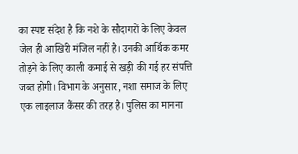का स्पष्ट संदेश है कि नशे के सौदागरों के लिए केवल जेल ही आखिरी मंजिल नहीं है। उनकी आर्थिक कमर तोड़ने के लिए काली कमाई से खड़ी की गई हर संपत्ति जब्त होगी। विभाग के अनुसार, नशा समाज के लिए एक लाइलाज कैंसर की तरह है। पुलिस का मानना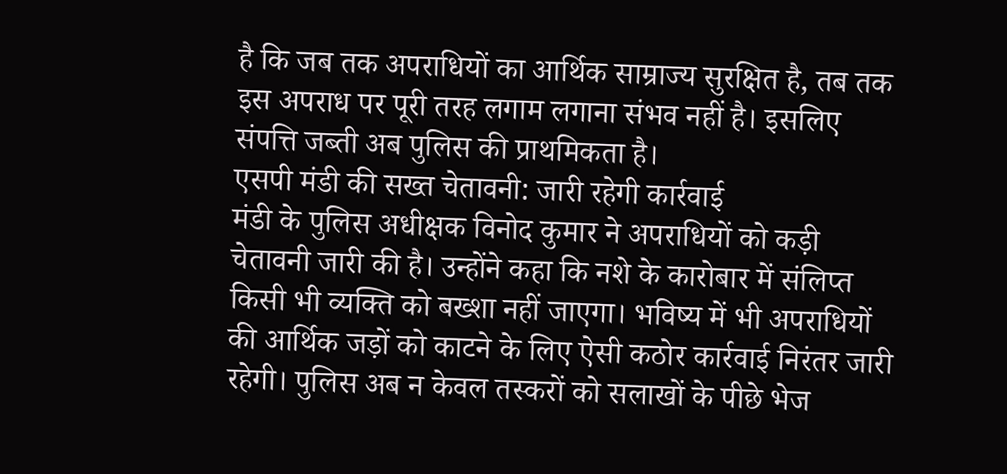है कि जब तक अपराधियों का आर्थिक साम्राज्य सुरक्षित है, तब तक इस अपराध पर पूरी तरह लगाम लगाना संभव नहीं है। इसलिए संपत्ति जब्ती अब पुलिस की प्राथमिकता है।
एसपी मंडी की सख्त चेतावनी: जारी रहेगी कार्रवाई
मंडी के पुलिस अधीक्षक विनोद कुमार ने अपराधियों को कड़ी चेतावनी जारी की है। उन्होंने कहा कि नशे के कारोबार में संलिप्त किसी भी व्यक्ति को बख्शा नहीं जाएगा। भविष्य में भी अपराधियों की आर्थिक जड़ों को काटने के लिए ऐसी कठोर कार्रवाई निरंतर जारी रहेगी। पुलिस अब न केवल तस्करों को सलाखों के पीछे भेज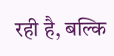रही है, बल्कि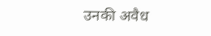उनकी अवैध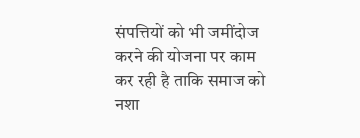संपत्तियों को भी जमींदोज करने की योजना पर काम कर रही है ताकि समाज को नशा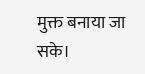मुक्त बनाया जा सके।